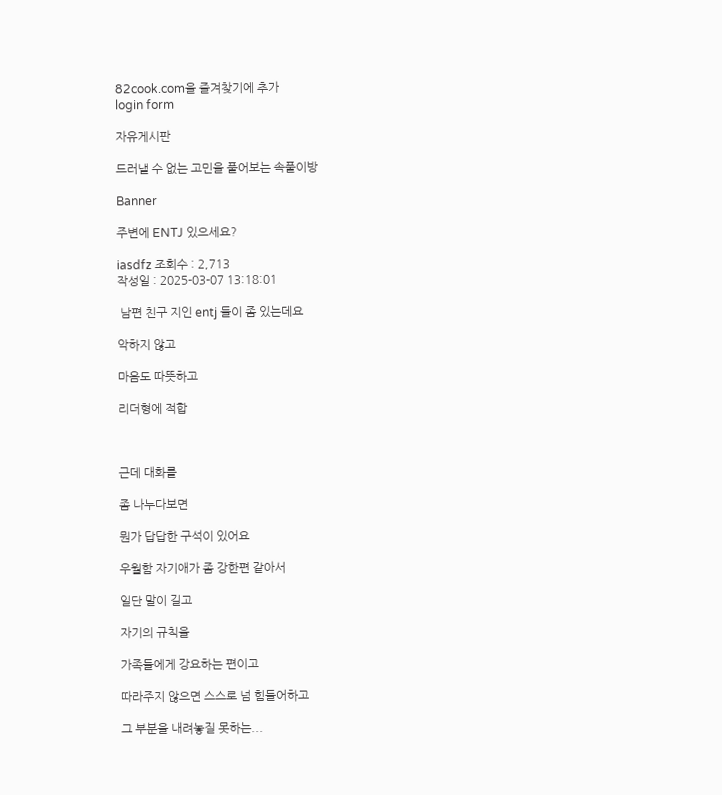82cook.com을 즐겨찾기에 추가
login form

자유게시판

드러낼 수 없는 고민을 풀어보는 속풀이방

Banner

주변에 ENTJ 있으세요?

iasdfz 조회수 : 2,713
작성일 : 2025-03-07 13:18:01

 남편 친구 지인 entj 들이 좀 있는데요

악하지 않고

마음도 따뜻하고

리더형에 적합



근데 대화를

좀 나누다보면

뭔가 답답한 구석이 있어요

우월함 자기애가 좀 강한편 같아서

일단 말이 길고

자기의 규칙을

가족들에게 강요하는 편이고

따라주지 않으면 스스로 넘 힘들어하고

그 부분을 내려놓질 못하는...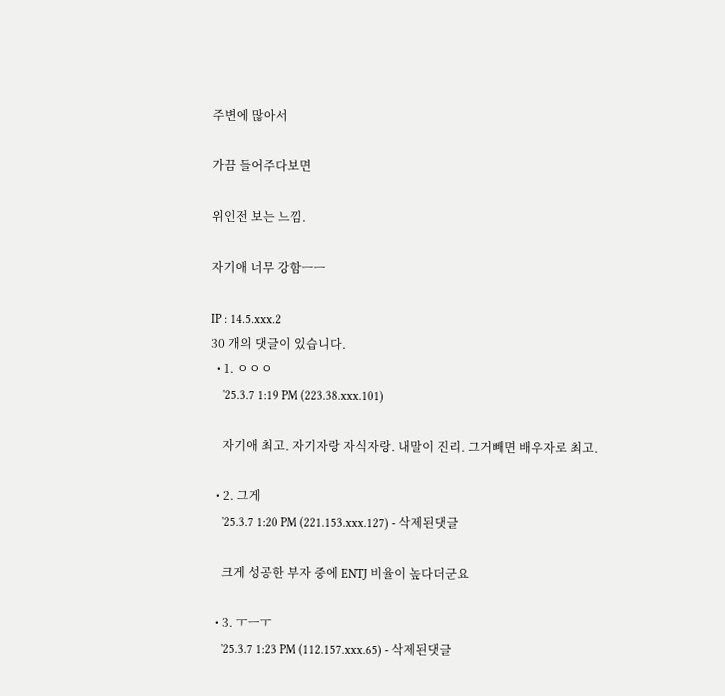주변에 많아서

가끔 들어주다보면

위인전 보는 느낌.

자기애 너무 강함ㅡㅡ

IP : 14.5.xxx.2
30 개의 댓글이 있습니다.
  • 1. ㅇㅇㅇ
    '25.3.7 1:19 PM (223.38.xxx.101)

    자기애 최고. 자기자랑 자식자랑. 내말이 진리. 그거빼면 배우자로 최고.

  • 2. 그게
    '25.3.7 1:20 PM (221.153.xxx.127) - 삭제된댓글

    크게 성공한 부자 중에 ENTJ 비율이 높다더군요

  • 3. ㅜㅡㅜ
    '25.3.7 1:23 PM (112.157.xxx.65) - 삭제된댓글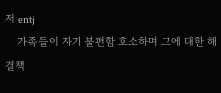저 entj
    가족들이 자기 불편함 호소하며 그에 대한 해결책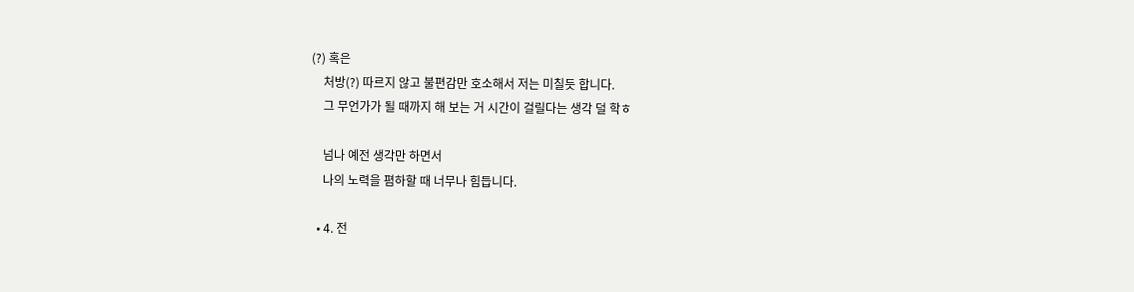(?) 혹은
    처방(?) 따르지 않고 불편감만 호소해서 저는 미칠듯 합니다.
    그 무언가가 될 때까지 해 보는 거 시간이 걸릴다는 생각 덜 학ㅎ

    넘나 예전 생각만 하면서
    나의 노력을 폄하할 때 너무나 힘듭니다.

  • 4. 전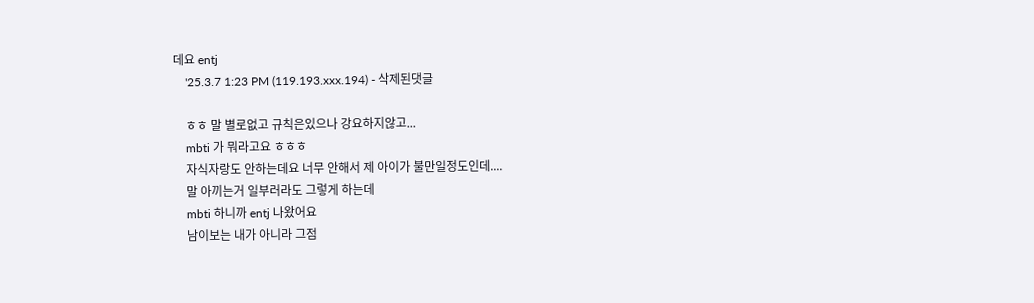데요 entj
    '25.3.7 1:23 PM (119.193.xxx.194) - 삭제된댓글

    ㅎㅎ 말 별로없고 규칙은있으나 강요하지않고...
    mbti 가 뭐라고요 ㅎㅎㅎ
    자식자랑도 안하는데요 너무 안해서 제 아이가 불만일정도인데....
    말 아끼는거 일부러라도 그렇게 하는데
    mbti 하니까 entj 나왔어요
    남이보는 내가 아니라 그점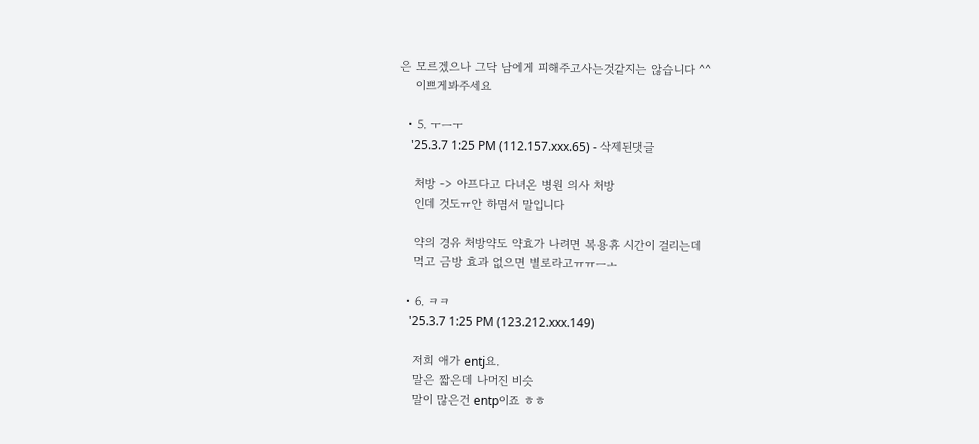은 모르겠으나 그닥 남에게 피해주고사는것같지는 않습니다 ^^
    이쁘게봐주세요

  • 5. ㅜㅡㅜ
    '25.3.7 1:25 PM (112.157.xxx.65) - 삭제된댓글

    처방 -> 아프다고 다녀온 병원 의사 처방
    인데 것도ㅠ안 하몀서 말입니다

    약의 경유 처방약도 약효가 나려면 복용휴 시간이 걸리는데
    먹고 금방 효과 없으면 별로라고ㅠㅠㅡㅗ

  • 6. ㅋㅋ
    '25.3.7 1:25 PM (123.212.xxx.149)

    저희 애가 entj요.
    말은 짧은데 나머진 비슷
    말이 많은건 entp이죠 ㅎㅎ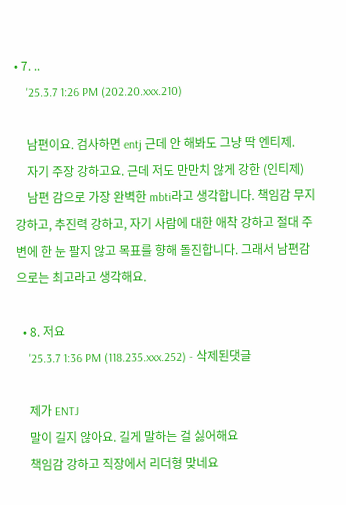• 7. ..
    '25.3.7 1:26 PM (202.20.xxx.210)

    남편이요. 검사하면 entj 근데 안 해봐도 그냥 딱 엔티제.
    자기 주장 강하고요. 근데 저도 만만치 않게 강한 (인티제)
    남편 감으로 가장 완벽한 mbti라고 생각합니다. 책임감 무지 강하고, 추진력 강하고, 자기 사람에 대한 애착 강하고 절대 주변에 한 눈 팔지 않고 목표를 향해 돌진합니다. 그래서 남편감으로는 최고라고 생각해요.

  • 8. 저요
    '25.3.7 1:36 PM (118.235.xxx.252) - 삭제된댓글

    제가 ENTJ
    말이 길지 않아요. 길게 말하는 걸 싫어해요
    책임감 강하고 직장에서 리더형 맞네요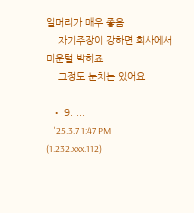일머리가 매우 좋음
    자기주장이 강하면 회사에서 미운털 박히죠
    그정도 눈치는 있어요

  • 9. ...
    '25.3.7 1:47 PM (1.232.xxx.112)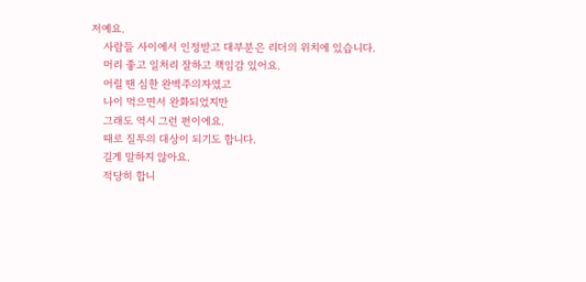저예요.
    사람들 사이에서 인정받고 대부분은 리더의 위치에 있습니다.
    머리 좋고 일처리 잘하고 책임감 있어요.
    어릴 땐 심한 완벽주의자였고
    나이 먹으면서 완화되었지만
    그래도 역시 그런 편이에요.
    때로 질투의 대상이 되기도 합니다.
    길게 말하지 않아요.
    적당히 합니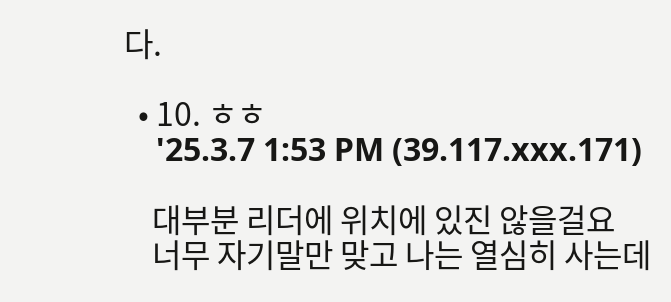다.

  • 10. ㅎㅎ
    '25.3.7 1:53 PM (39.117.xxx.171)

    대부분 리더에 위치에 있진 않을걸요
    너무 자기말만 맞고 나는 열심히 사는데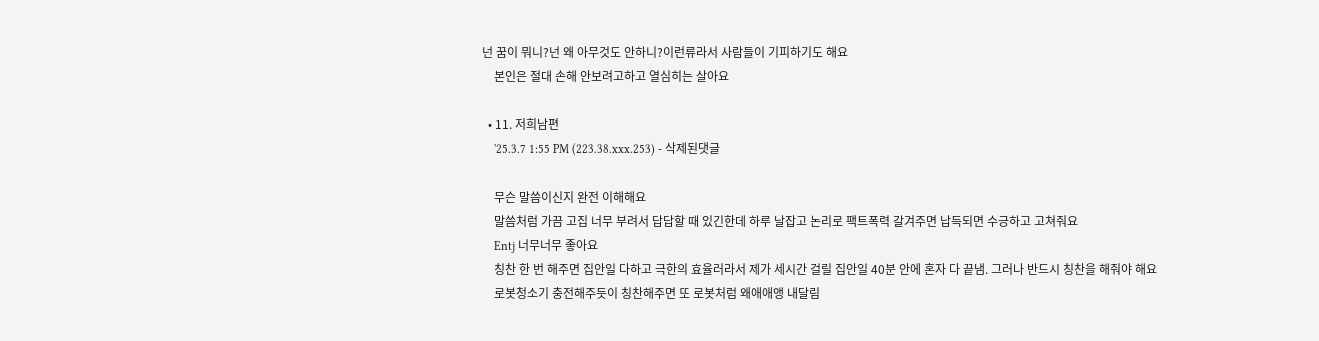넌 꿈이 뭐니?넌 왜 아무것도 안하니?이런류라서 사람들이 기피하기도 해요
    본인은 절대 손해 안보려고하고 열심히는 살아요

  • 11. 저희남편
    '25.3.7 1:55 PM (223.38.xxx.253) - 삭제된댓글

    무슨 말씀이신지 완전 이해해요
    말씀처럼 가끔 고집 너무 부려서 답답할 때 있긴한데 하루 날잡고 논리로 팩트폭력 갈겨주면 납득되면 수긍하고 고쳐줘요
    Entj 너무너무 좋아요
    칭찬 한 번 해주면 집안일 다하고 극한의 효율러라서 제가 세시간 걸릴 집안일 40분 안에 혼자 다 끝냄. 그러나 반드시 칭찬을 해줘야 해요
    로봇청소기 충전해주듯이 칭찬해주면 또 로봇처럼 왜애애앵 내달림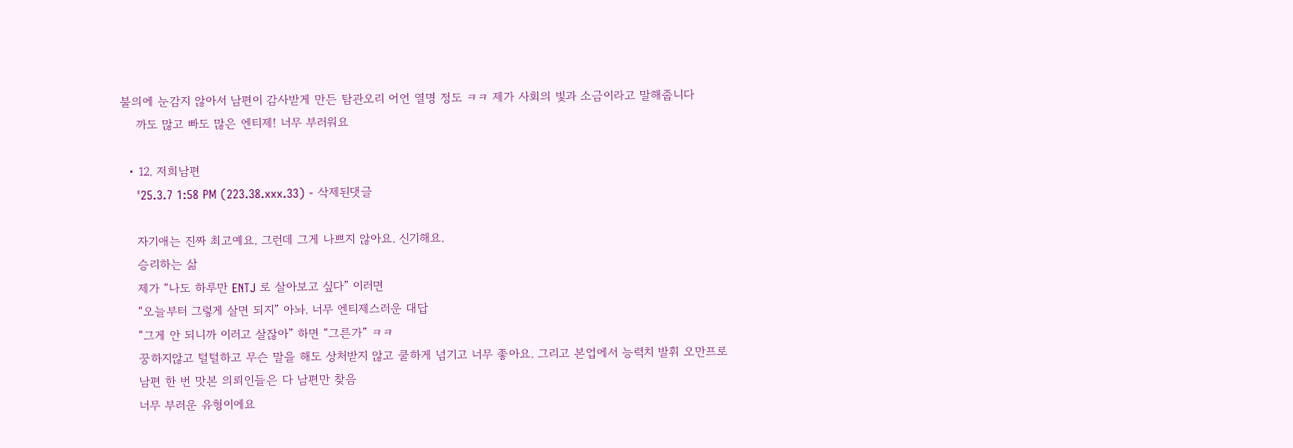불의에 눈감지 않아서 남편이 감사받게 만든 탐관오리 어언 열명 정도 ㅋㅋ 제가 사회의 빛과 소금이라고 말해줍니다
    까도 많고 빠도 많은 엔티제! 너무 부러워요

  • 12. 저희남편
    '25.3.7 1:58 PM (223.38.xxx.33) - 삭제된댓글

    자기애는 진짜 최고예요. 그런데 그게 나쁘지 않아요. 신기해요.
    승리하는 삶
    제가 “나도 하루만 ENTJ 로 살아보고 싶다” 이러면
    “오늘부터 그렇게 살면 되지” 아놔. 너무 엔티제스러운 대답
    “그게 안 되니까 이러고 살잖아” 하면 “그른가” ㅋㅋ
    꿍하지않고 털털하고 무슨 말을 해도 상처받지 않고 쿨하게 넘기고 너무 좋아요. 그리고 본업에서 능력치 발휘 오만프로
    남편 한 번 맛본 의뢰인들은 다 남편만 찾음
    너무 부러운 유형이에요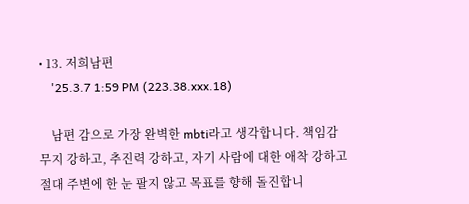• 13. 저희남편
    '25.3.7 1:59 PM (223.38.xxx.18)

    남편 감으로 가장 완벽한 mbti라고 생각합니다. 책임감 무지 강하고, 추진력 강하고, 자기 사람에 대한 애착 강하고 절대 주변에 한 눈 팔지 않고 목표를 향해 돌진합니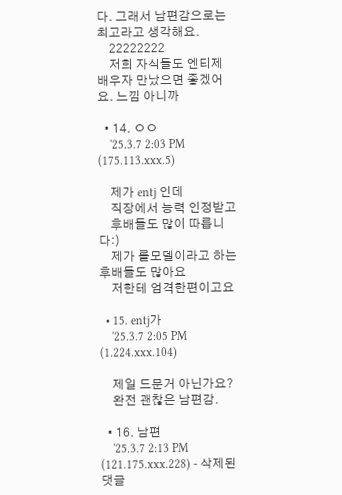다. 그래서 남편감으로는 최고라고 생각해요.
    22222222
    저희 자식들도 엔티제 배우자 만났으면 좋겠어요. 느낌 아니까

  • 14. ㅇㅇ
    '25.3.7 2:03 PM (175.113.xxx.5)

    제가 entj 인데
    직장에서 능력 인정받고
    후배들도 많이 따릅니다:)
    제가 롤모델이라고 하는 후배들도 많아요
    저한테 엄격한편이고요

  • 15. entj가
    '25.3.7 2:05 PM (1.224.xxx.104)

    제일 드문거 아닌가요?
    완전 괜찮은 남편감.

  • 16. 남편
    '25.3.7 2:13 PM (121.175.xxx.228) - 삭제된댓글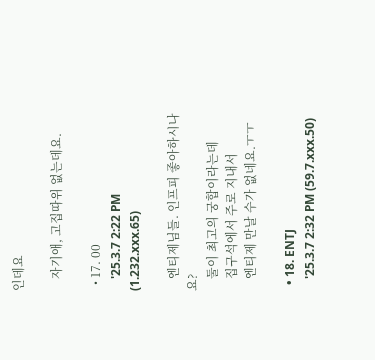인데요

    자기애, 고집따위 없는데요.

  • 17. 00
    '25.3.7 2:22 PM (1.232.xxx.65)

    엔티제님들. 인프피 좋아하시나요?
    둘이 최고의 궁합이라는데
    집구석에서 주로 지내서
    엔티제 만날 수가 없네요.ㅜㅜ

  • 18. ENTJ
    '25.3.7 2:32 PM (59.7.xxx.50)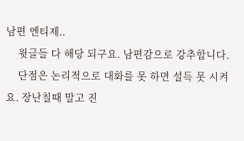남편 엔티제..
    윗글들 다 해당 되구요. 남편감으로 강추합니다.
    단점은 논리적으로 대화를 못 하면 설득 못 시켜요. 장난칠때 말고 진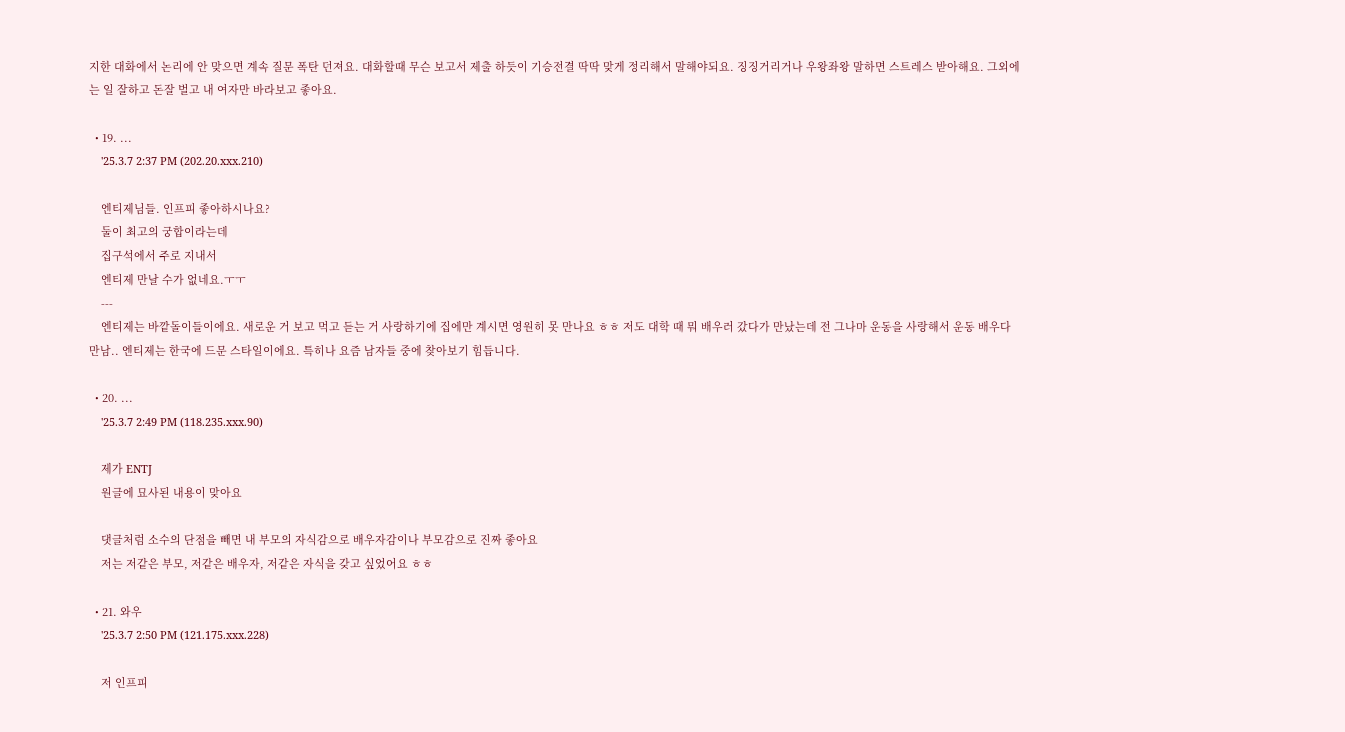지한 대화에서 논리에 안 맞으면 계속 질문 폭탄 던져요. 대화할때 무슨 보고서 제출 하듯이 기승전결 딱딱 맞게 정리해서 말해야되요. 징징거리거나 우왕좌왕 말하면 스트레스 받아해요. 그외에는 일 잘하고 돈잘 벌고 내 여자만 바라보고 좋아요.

  • 19. ...
    '25.3.7 2:37 PM (202.20.xxx.210)

    엔티제님들. 인프피 좋아하시나요?
    둘이 최고의 궁합이라는데
    집구석에서 주로 지내서
    엔티제 만날 수가 없네요.ㅜㅜ
    ---
    엔티제는 바깥돌이들이에요. 새로운 거 보고 먹고 듣는 거 사랑하기에 집에만 계시면 영원히 못 만나요 ㅎㅎ 저도 대학 때 뭐 배우러 갔다가 만났는데 전 그나마 운동을 사랑해서 운동 배우다 만남.. 엔티제는 한국에 드문 스타일이에요. 특히나 요즘 남자들 중에 찾아보기 힘듭니다.

  • 20. ...
    '25.3.7 2:49 PM (118.235.xxx.90)

    제가 ENTJ
    원글에 묘사된 내용이 맞아요

    댓글처럼 소수의 단점을 빼면 내 부모의 자식감으로 배우자감이나 부모감으로 진짜 좋아요
    저는 저같은 부모, 저같은 배우자, 저같은 자식을 갖고 싶었어요 ㅎㅎ

  • 21. 와우
    '25.3.7 2:50 PM (121.175.xxx.228)

    저 인프피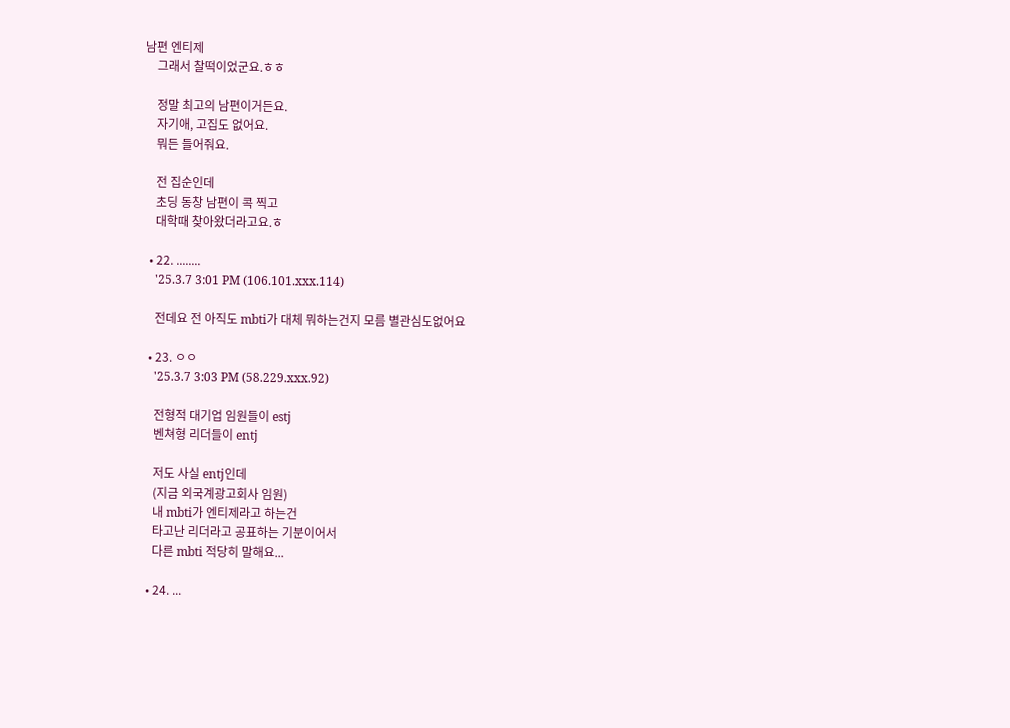남편 엔티제
    그래서 찰떡이었군요.ㅎㅎ

    정말 최고의 남편이거든요.
    자기애, 고집도 없어요.
    뭐든 들어줘요.

    전 집순인데
    초딩 동창 남편이 콕 찍고
    대학때 찾아왔더라고요.ㅎ

  • 22. ........
    '25.3.7 3:01 PM (106.101.xxx.114)

    전데요 전 아직도 mbti가 대체 뭐하는건지 모름 별관심도없어요

  • 23. ㅇㅇ
    '25.3.7 3:03 PM (58.229.xxx.92)

    전형적 대기업 임원들이 estj
    벤쳐형 리더들이 entj

    저도 사실 entj인데
    (지금 외국계광고회사 임원)
    내 mbti가 엔티제라고 하는건
    타고난 리더라고 공표하는 기분이어서
    다른 mbti 적당히 말해요...

  • 24. ...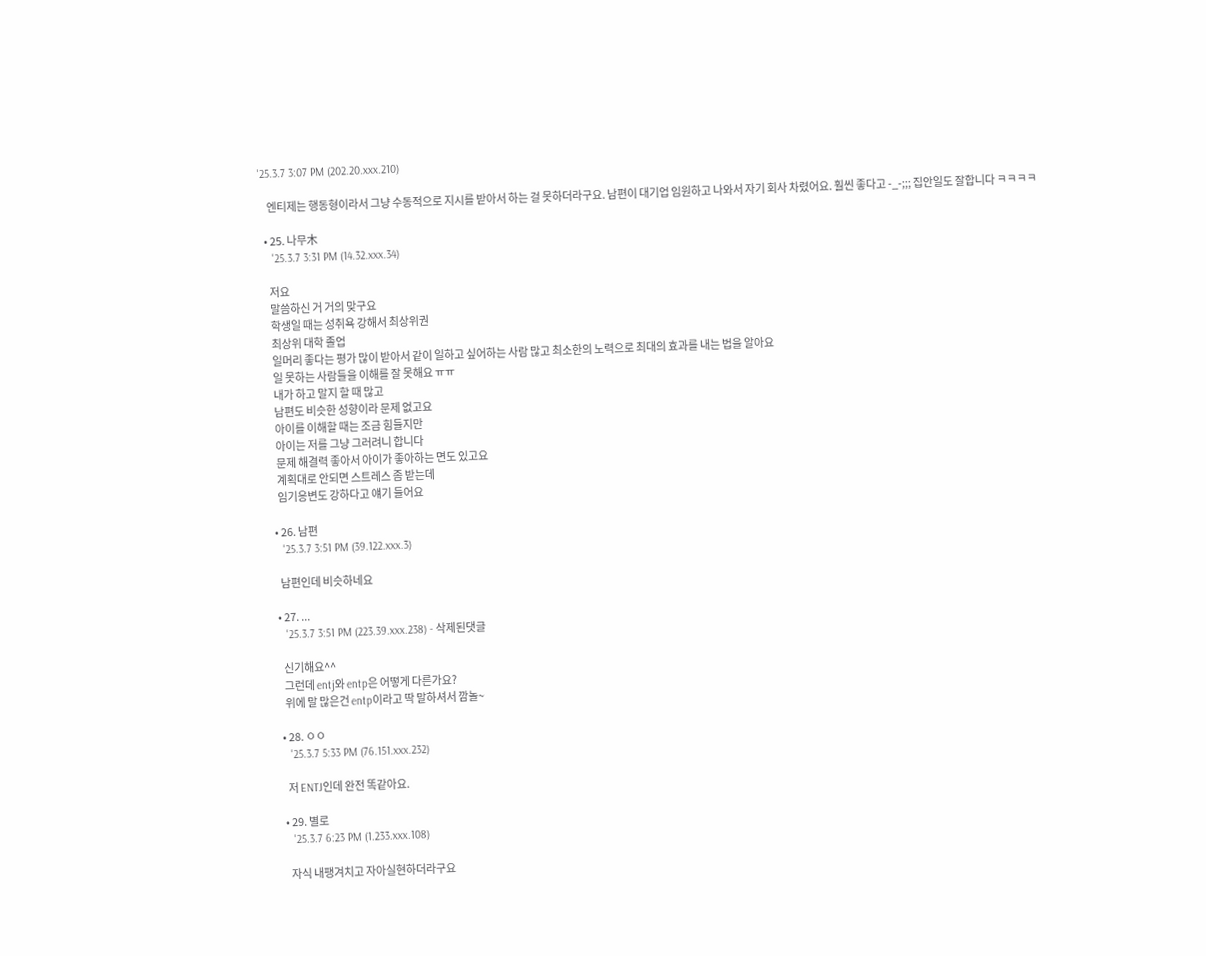'25.3.7 3:07 PM (202.20.xxx.210)

    엔티제는 행동형이라서 그냥 수동적으로 지시를 받아서 하는 걸 못하더라구요. 남편이 대기업 임원하고 나와서 자기 회사 차렸어요. 훨씬 좋다고 -_-;;; 집안일도 잘합니다 ㅋㅋㅋㅋ

  • 25. 나무木
    '25.3.7 3:31 PM (14.32.xxx.34)

    저요
    말씀하신 거 거의 맞구요
    학생일 때는 성취욕 강해서 최상위권
    최상위 대학 졸업
    일머리 좋다는 평가 많이 받아서 같이 일하고 싶어하는 사람 많고 최소한의 노력으로 최대의 효과를 내는 법을 알아요
    일 못하는 사람들을 이해를 잘 못해요 ㅠㅠ
    내가 하고 말지 할 때 많고
    남편도 비슷한 성향이라 문제 없고요
    아이를 이해할 때는 조금 힘들지만
    아이는 저를 그냥 그러려니 합니다
    문제 해결력 좋아서 아이가 좋아하는 면도 있고요
    계획대로 안되면 스트레스 좀 받는데
    임기응변도 강하다고 얘기 들어요

  • 26. 남편
    '25.3.7 3:51 PM (39.122.xxx.3)

    남편인데 비슷하네요

  • 27. ...
    '25.3.7 3:51 PM (223.39.xxx.238) - 삭제된댓글

    신기해요^^
    그런데 entj와 entp은 어떻게 다른가요?
    위에 말 많은건 entp이라고 딱 말하셔서 깜놀~

  • 28. ㅇㅇ
    '25.3.7 5:33 PM (76.151.xxx.232)

    저 ENTJ인데 완전 똑같아요.

  • 29. 별로
    '25.3.7 6:23 PM (1.233.xxx.108)

    자식 내팽겨치고 자아실현하더라구요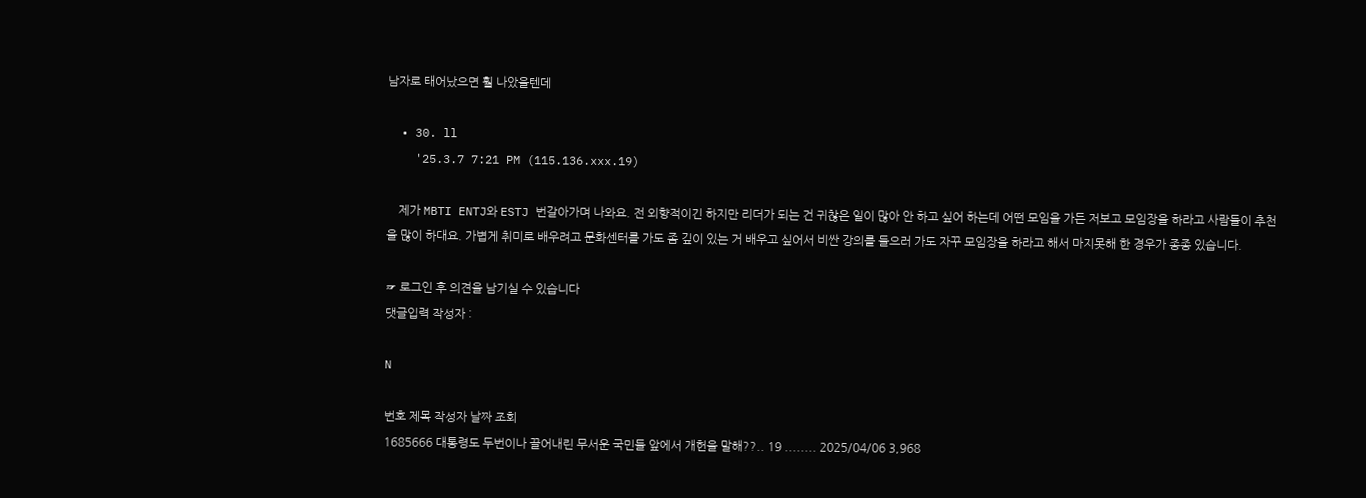남자로 태어났으면 훨 나았을텐데

  • 30. ll
    '25.3.7 7:21 PM (115.136.xxx.19)

    제가 MBTI ENTJ와 ESTJ 번갈아가며 나와요. 전 외향적이긴 하지만 리더가 되는 건 귀찮은 일이 많아 안 하고 싶어 하는데 어떤 모임을 가든 저보고 모임장을 하라고 사람들이 추천을 많이 하대요. 가볍게 취미로 배우려고 문화센터를 가도 좀 깊이 있는 거 배우고 싶어서 비싼 강의를 들으러 가도 자꾸 모임장을 하라고 해서 마지못해 한 경우가 종종 있습니다.

☞ 로그인 후 의견을 남기실 수 있습니다
댓글입력 작성자 :

N

번호 제목 작성자 날짜 조회
1685666 대통령도 두번이나 끌어내린 무서운 국민들 앞에서 개헌을 말해??.. 19 ........ 2025/04/06 3,968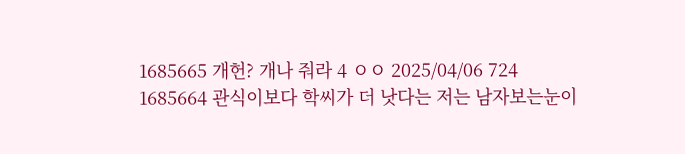1685665 개헌? 개나 줘라 4 ㅇㅇ 2025/04/06 724
1685664 관식이보다 학씨가 더 낫다는 저는 남자보는눈이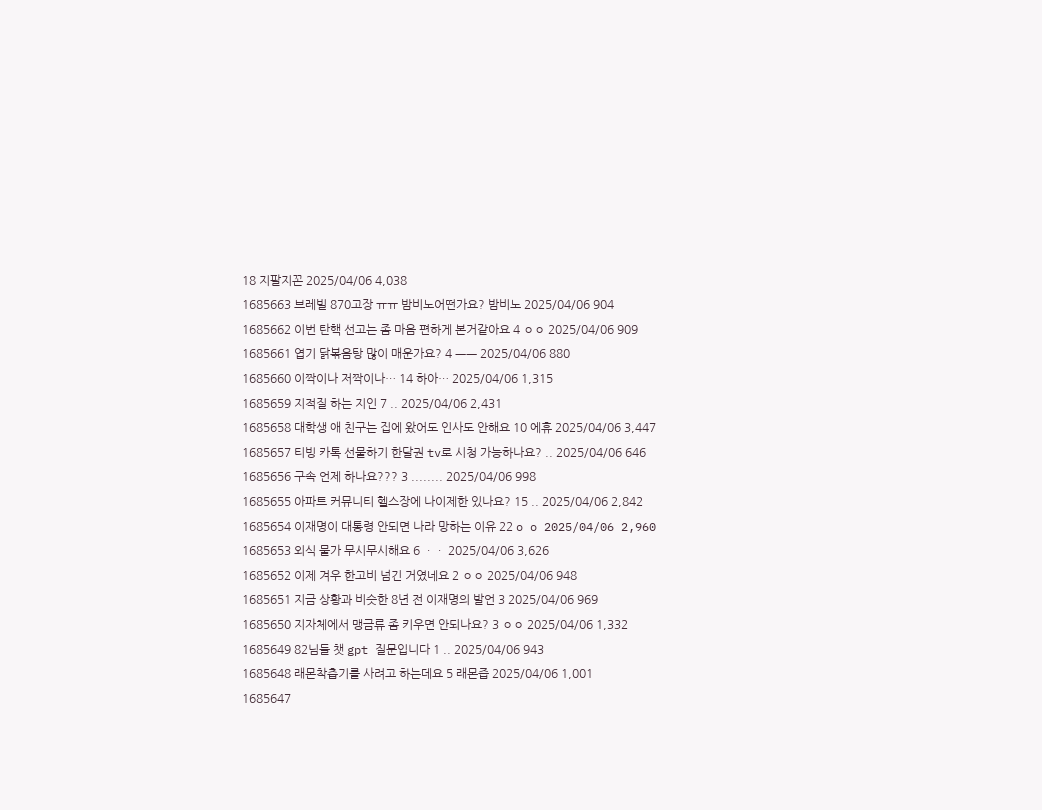18 지팔지꼰 2025/04/06 4,038
1685663 브레빌 870고장 ㅠㅠ 밤비노어떤가요? 밤비노 2025/04/06 904
1685662 이번 탄핵 선고는 좀 마음 편하게 본거같아요 4 ㅇㅇ 2025/04/06 909
1685661 엽기 닭볶음탕 많이 매운가요? 4 ㅡㅡ 2025/04/06 880
1685660 이짝이나 저짝이나… 14 하아… 2025/04/06 1,315
1685659 지적질 하는 지인 7 .. 2025/04/06 2,431
1685658 대학생 애 친구는 집에 왔어도 인사도 안해요 10 에휴 2025/04/06 3,447
1685657 티빙 카톡 선물하기 한달권 tv로 시청 가능하나요? .. 2025/04/06 646
1685656 구속 언제 하나요??? 3 ........ 2025/04/06 998
1685655 아파트 커뮤니티 헬스장에 나이제한 있나요? 15 .. 2025/04/06 2,842
1685654 이재명이 대통령 안되면 나라 망하는 이유 22 o o 2025/04/06 2,960
1685653 외식 물가 무시무시해요 6 ㆍㆍ 2025/04/06 3,626
1685652 이제 겨우 한고비 넘긴 거였네요 2 ㅇㅇ 2025/04/06 948
1685651 지금 상황과 비슷한 8년 전 이재명의 발언 3 2025/04/06 969
1685650 지자체에서 맹금류 좀 키우면 안되나요? 3 ㅇㅇ 2025/04/06 1,332
1685649 82님들 챗 gpt 질문입니다 1 .. 2025/04/06 943
1685648 래몬착츱기를 사려고 하는데요 5 래몬즙 2025/04/06 1,001
1685647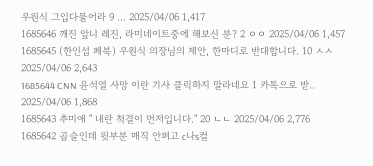우원식 그입다물어라 9 ... 2025/04/06 1,417
1685646 깨진 앞니 레진, 라미네이트중에 해보신 분? 2 ㅇㅇ 2025/04/06 1,457
1685645 (한인섭 페북) 우원식 의장님의 제안, 한마디로 반대합니다. 10 ㅅㅅ 2025/04/06 2,643
1685644 CNN 윤석열 사망 이란 기사 클릭하지 말라네요 1 카톡으로 받.. 2025/04/06 1,868
1685643 추미애 " 내란 척결이 먼저입니다." 20 ㄴㄴ 2025/04/06 2,776
1685642 곱슬인데 윗부분 매직 안펴고 c나s컬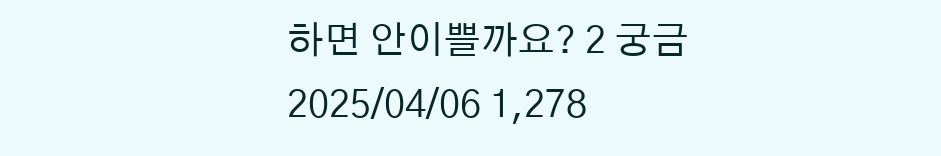하면 안이쁠까요? 2 궁금 2025/04/06 1,278